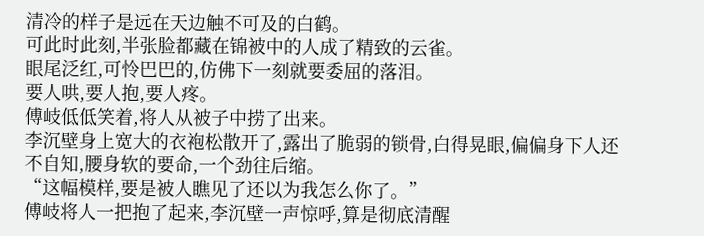清冷的样子是远在天边触不可及的白鹤。
可此时此刻,半张脸都藏在锦被中的人成了精致的云雀。
眼尾泛红,可怜巴巴的,仿佛下一刻就要委屈的落泪。
要人哄,要人抱,要人疼。
傅岐低低笑着,将人从被子中捞了出来。
李沉壁身上宽大的衣袍松散开了,露出了脆弱的锁骨,白得晃眼,偏偏身下人还不自知,腰身软的要命,一个劲往后缩。
“这幅模样,要是被人瞧见了还以为我怎么你了。”
傅岐将人一把抱了起来,李沉壁一声惊呼,算是彻底清醒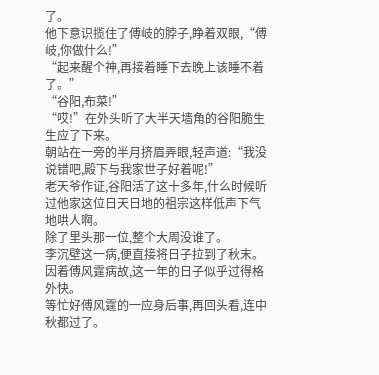了。
他下意识揽住了傅岐的脖子,睁着双眼,“傅岐,你做什么!”
“起来醒个神,再接着睡下去晚上该睡不着了。”
“谷阳,布菜!”
“哎!”在外头听了大半天墙角的谷阳脆生生应了下来。
朝站在一旁的半月挤眉弄眼,轻声道:“我没说错吧,殿下与我家世子好着呢!”
老天爷作证,谷阳活了这十多年,什么时候听过他家这位日天日地的祖宗这样低声下气地哄人啊。
除了里头那一位,整个大周没谁了。
李沉壁这一病,便直接将日子拉到了秋末。
因着傅风霆病故,这一年的日子似乎过得格外快。
等忙好傅风霆的一应身后事,再回头看,连中秋都过了。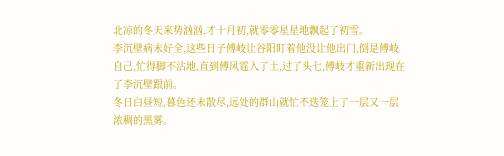北凉的冬天来势汹汹,才十月初,就零零星星地飘起了初雪。
李沉壁病未好全,这些日子傅岐让谷阳盯着他没让他出门,倒是傅岐自己,忙得脚不沾地,直到傅风霆入了土,过了头七,傅岐才重新出现在了李沉壁跟前。
冬日白昼短,暮色还未散尽,远处的群山就忙不迭笼上了一层又一层浓稠的黑雾。